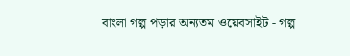বাংলা গল্প পড়ার অন্যতম ওয়েবসাইট - গল্প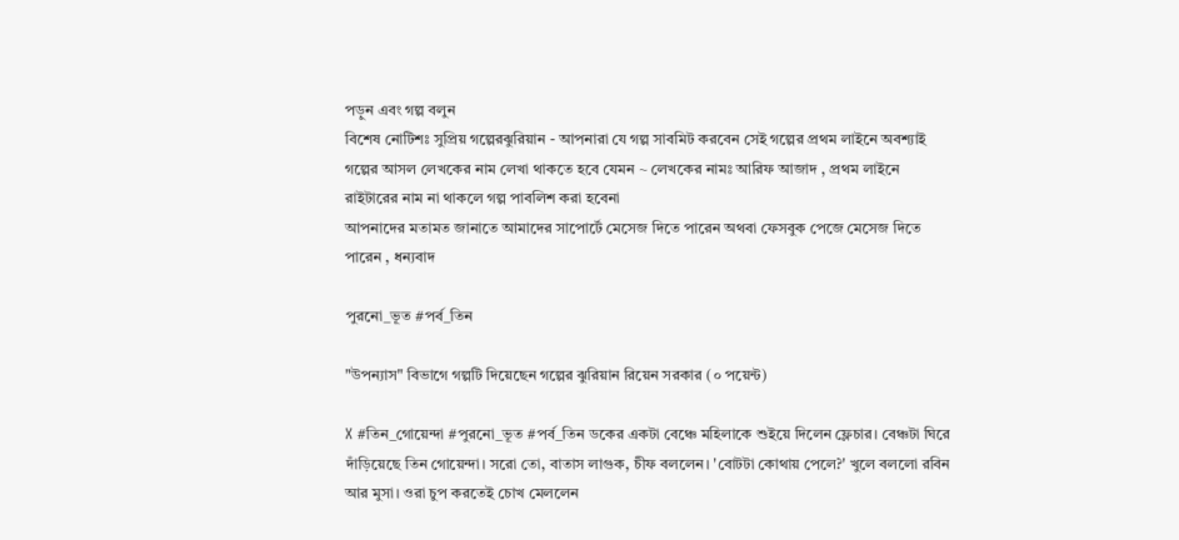পড়ুন এবং গল্প বলুন
বিশেষ নোটিশঃ সুপ্রিয় গল্পেরঝুরিয়ান - আপনারা যে গল্প সাবমিট করবেন সেই গল্পের প্রথম লাইনে অবশ্যাই গল্পের আসল লেখকের নাম লেখা থাকতে হবে যেমন ~ লেখকের নামঃ আরিফ আজাদ , প্রথম লাইনে রাইটারের নাম না থাকলে গল্প পাবলিশ করা হবেনা
আপনাদের মতামত জানাতে আমাদের সাপোর্টে মেসেজ দিতে পারেন অথবা ফেসবুক পেজে মেসেজ দিতে পারেন , ধন্যবাদ

পুরনো_ভূত #পর্ব_তিন

"উপন্যাস" বিভাগে গল্পটি দিয়েছেন গল্পের ঝুরিয়ান রিয়েন সরকার (০ পয়েন্ট)

X #তিন_গোয়েন্দা #পুরনো_ভূত #পর্ব_তিন ডকের একটা বেঞ্চে মহিলাকে শুইয়ে দিলেন ফ্লেচার। বেঞ্চটা ঘিরে দাঁড়িয়েছে তিন গোয়েন্দা। সরো তো, বাতাস লাগুক, চীফ বললেন। 'বোটটা কোথায় পেলে?' খুলে বললো রবিন আর মুসা। ওরা চুপ করতেই চোখ মেললেন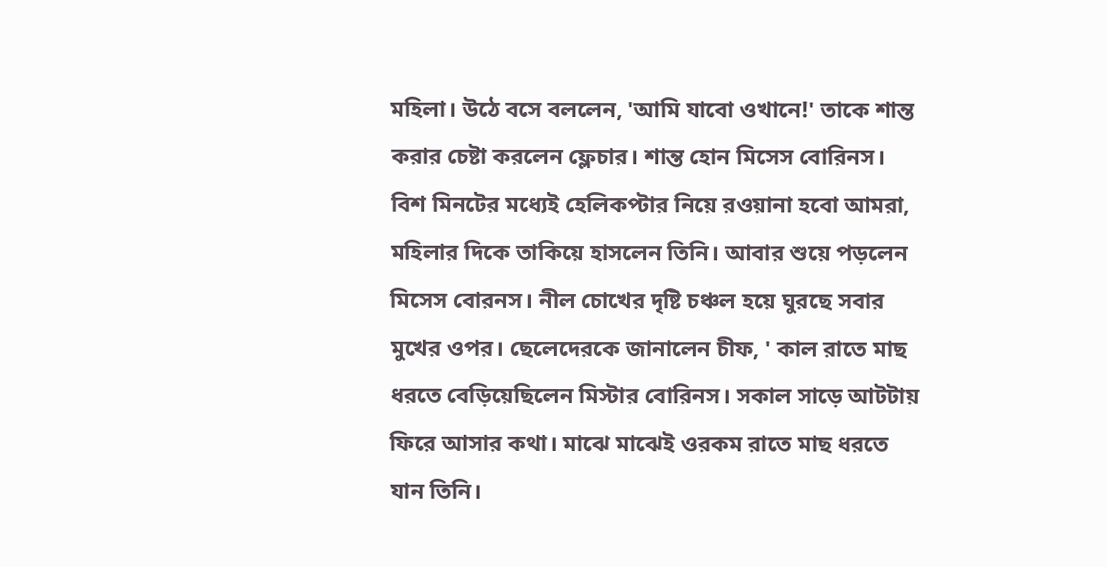মহিলা। উঠে বসে বললেন, 'আমি যাবো ওখানে!' তাকে শান্ত করার চেষ্টা করলেন ফ্লেচার। শান্ত হোন মিসেস বোরিনস। বিশ মিনটের মধ্যেই হেলিকপ্টার নিয়ে রওয়ানা হবো আমরা, মহিলার দিকে তাকিয়ে হাসলেন তিনি। আবার শুয়ে পড়লেন মিসেস বোরনস। নীল চোখের দৃষ্টি চঞ্চল হয়ে ঘুরছে সবার মুখের ওপর। ছেলেদেরকে জানালেন চীফ, ' কাল রাতে মাছ ধরতে বেড়িয়েছিলেন মিস্টার বোরিনস। সকাল সাড়ে আটটায় ফিরে আসার কথা। মাঝে মাঝেই ওরকম রাতে মাছ ধরতে যান তিনি।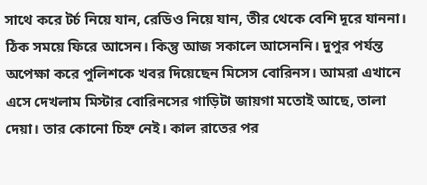সাথে করে টর্চ নিয়ে যান, রেডিও নিয়ে যান, তীর থেকে বেশি দূরে যাননা। ঠিক সময়ে ফিরে আসেন। কিন্তু আজ সকালে আসেননি। দুপুর পর্যন্ত অপেক্ষা করে পুলিশকে খবর দিয়েছেন মিসেস বোরিনস। আমরা এখানে এসে দেখলাম মিস্টার বোরিনসের গাড়িটা জায়গা মতোই আছে, তালা দেয়া। তার কোনো চিহ্ন নেই। কাল রাতের পর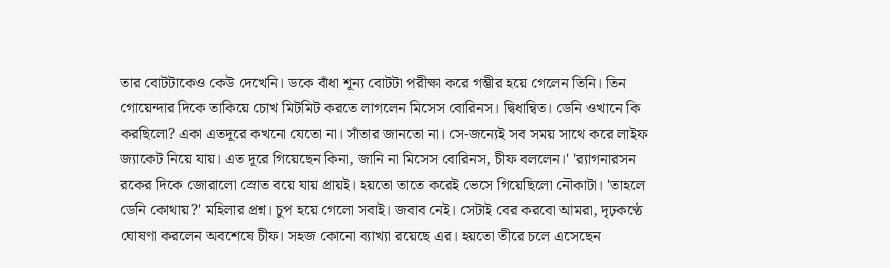তার বোটটাকেও কেউ দেখেনি। ডকে বাঁধা শূন্য বোটটা পরীক্ষা করে গম্ভীর হয়ে গেলেন তিনি। তিন গোয়েন্দার দিকে তাকিয়ে চোখ মিটমিট করতে লাগলেন মিসেস বোরিনস। দ্বিধান্বিত। ডেনি ওখানে কি করছিলো? একা এতদূরে কখনো যেতো না। সাঁতার জানতো না। সে-জন্যেই সব সময় সাথে করে লাইফ জ্যাকেট নিয়ে যায়। এত দূরে গিয়েছেন কিনা, জানি না মিসেস বোরিনস, চীফ বললেন।' 'র‍্যাগনারসন রকের দিকে জোরালো স্রোত বয়ে যায় প্রায়ই। হয়তো তাতে করেই ভেসে গিয়েছিলো নৌকাটা। 'তাহলে ডেনি কোথায়?' মহিলার প্রশ্ন। চুপ হয়ে গেলো সবাই। জবাব নেই। সেটাই বের করবো আমরা, দৃঢ়কণ্ঠে ঘোষণা করলেন অবশেষে চীফ। সহজ কোনো ব্যাখ্যা রয়েছে এর। হয়তো তীরে চলে এসেছেন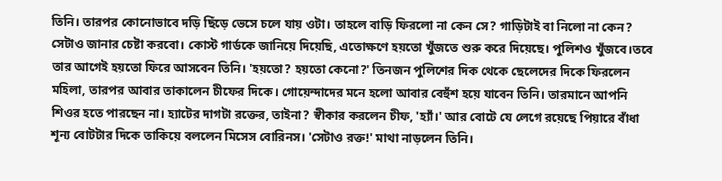তিনি। তারপর কোনোভাবে দড়ি ছিঁড়ে ভেসে চলে যায় ওটা। তাহলে বাড়ি ফিরলো না কেন সে? গাড়িটাই বা নিলো না কেন? সেটাও জানার চেষ্টা করবো। কোস্ট গার্ডকে জানিয়ে দিয়েছি, এতোক্ষণে হয়তো খুঁজতে শুরু করে দিয়েছে। পুলিশও খুঁজবে।তবে তার আগেই হয়তো ফিরে আসবেন তিনি। 'হয়তো? হয়তো কেনো?' তিনজন পুলিশের দিক থেকে ছেলেদের দিকে ফিরলেন মহিলা, তারপর আবার তাকালেন চীফের দিকে। গোয়েন্দাদের মনে হলো আবার বেহুঁশ হয়ে যাবেন তিনি। তারমানে আপনি শিওর হতে পারছেন না। হ্যাটের দাগটা রক্তের, তাইনা? স্বীকার করলেন চীফ, 'হ্যাঁ।' আর বোটে যে লেগে রয়েছে পিয়ারে বাঁধা শূন্য বোটটার দিকে তাকিয়ে বললেন মিসেস বোরিনস। 'সেটাও রক্ত!' মাথা নাড়লেন তিনি।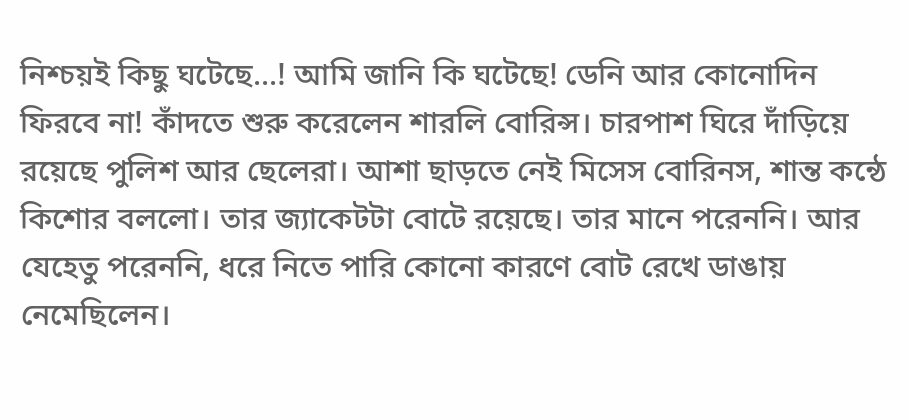নিশ্চয়ই কিছু ঘটেছে...! আমি জানি কি ঘটেছে! ডেনি আর কোনোদিন ফিরবে না! কাঁদতে শুরু করেলেন শারলি বোরিন্স। চারপাশ ঘিরে দাঁড়িয়ে রয়েছে পুলিশ আর ছেলেরা। আশা ছাড়তে নেই মিসেস বোরিনস, শান্ত কন্ঠে কিশোর বললো। তার জ্যাকেটটা বোটে রয়েছে। তার মানে পরেননি। আর যেহেতু পরেননি, ধরে নিতে পারি কোনো কারণে বোট রেখে ডাঙায় নেমেছিলেন।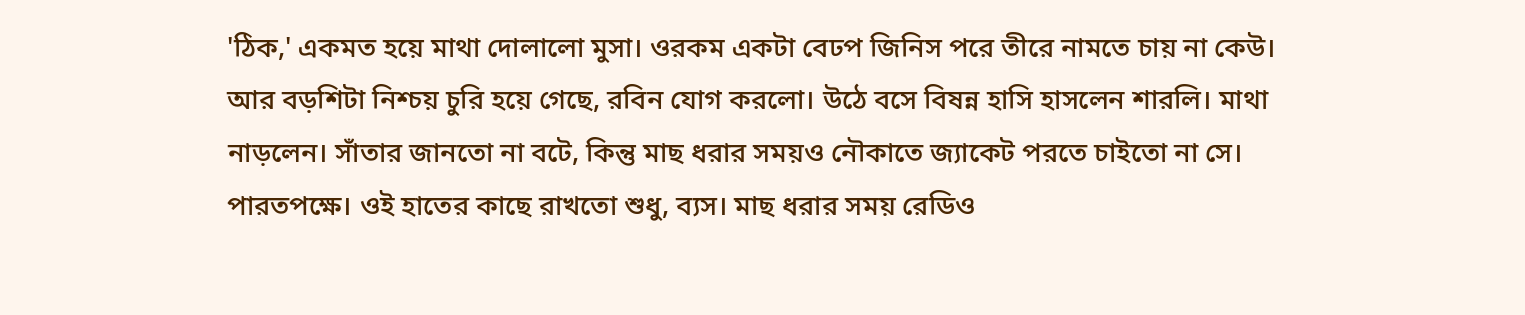'ঠিক,' একমত হয়ে মাথা দোলালো মুসা। ওরকম একটা বেঢপ জিনিস পরে তীরে নামতে চায় না কেউ। আর বড়শিটা নিশ্চয় চুরি হয়ে গেছে, রবিন যোগ করলো। উঠে বসে বিষন্ন হাসি হাসলেন শারলি। মাথা নাড়লেন। সাঁতার জানতো না বটে, কিন্তু মাছ ধরার সময়ও নৌকাতে জ্যাকেট পরতে চাইতো না সে। পারতপক্ষে। ওই হাতের কাছে রাখতো শুধু, ব্যস। মাছ ধরার সময় রেডিও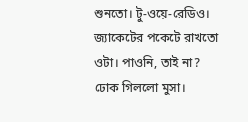শুনতো। টু-ওয়ে-রেডিও। জ্যাকেটের পকেটে রাখতো ওটা। পাওনি, তাই না? ঢোক গিললো মুসা।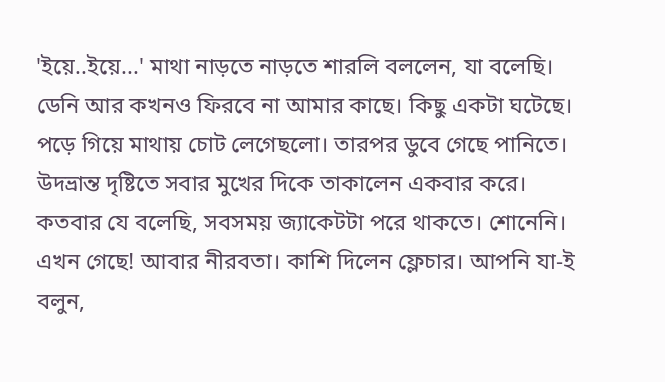'ইয়ে..ইয়ে...' মাথা নাড়তে নাড়তে শারলি বললেন, যা বলেছি। ডেনি আর কখনও ফিরবে না আমার কাছে। কিছু একটা ঘটেছে। পড়ে গিয়ে মাথায় চোট লেগেছলো। তারপর ডুবে গেছে পানিতে। উদভ্রান্ত দৃষ্টিতে সবার মুখের দিকে তাকালেন একবার করে। কতবার যে বলেছি, সবসময় জ্যাকেটটা পরে থাকতে। শোনেনি। এখন গেছে! আবার নীরবতা। কাশি দিলেন ফ্লেচার। আপনি যা-ই বলুন,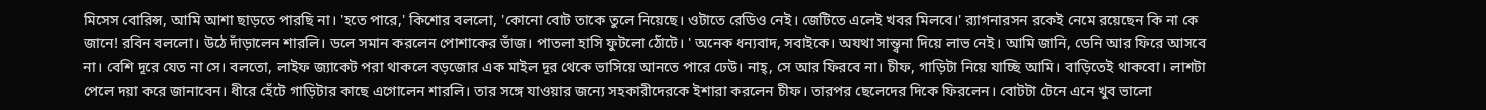মিসেস বোরিন্স, আমি আশা ছাড়তে পারছি না। 'হতে পারে,' কিশোর বললো, 'কোনো বোট তাকে তুলে নিয়েছে। ওটাতে রেডিও নেই। জেটিতে এলেই খবর মিলবে।' র‍্যাগনারসন রকেই নেমে রয়েছেন কি না কে জানে! রবিন বললো। উঠে দাঁড়ালেন শারলি। ডলে সমান করলেন পোশাকের ভাঁজ। পাতলা হাসি ফুটলো ঠোঁটে। ' অনেক ধন্যবাদ, সবাইকে। অযথা সান্ত্বনা দিয়ে লাভ নেই। আমি জানি, ডেনি আর ফিরে আসবে না। বেশি দূরে যেত না সে। বলতো, লাইফ জ্যাকেট পরা থাকলে বড়জোর এক মাইল দূর থেকে ভাসিয়ে আনতে পারে ঢেউ। নাহ্, সে আর ফিরবে না। চীফ, গাড়িটা নিয়ে যাচ্ছি আমি। বাড়িতেই থাকবো। লাশটা পেলে দয়া করে জানাবেন। ধীরে হেঁটে গাড়িটার কাছে এগোলেন শারলি। তার সঙ্গে যাওয়ার জন্যে সহকারীদেরকে ইশারা করলেন চীফ। তারপর ছেলেদের দিকে ফিরলেন। বোটটা টেনে এনে খুব ভালো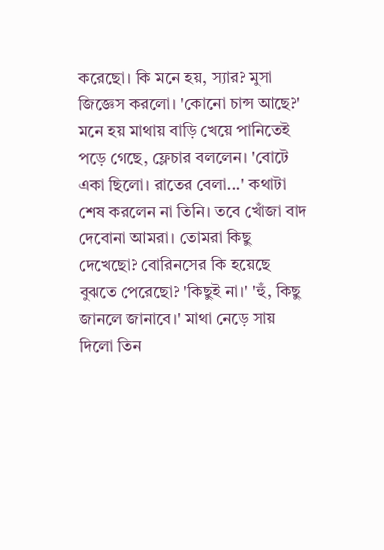করেছো। কি মনে হয়, স্যার? মুসা জিজ্ঞেস করলো। 'কোনো চান্স আছে?' মনে হয় মাথায় বাড়ি খেয়ে পানিতেই পড়ে গেছে, ফ্লেচার বললেন। 'বোটে একা ছিলো। রাতের বেলা...' কথাটা শেষ করলেন না তিনি। তবে খোঁজা বাদ দেবোনা আমরা। তোমরা কিছু দেখেছো? বোরিনসের কি হয়েছে বুঝতে পেরেছো? 'কিছুই না।' 'হুঁ, কিছু জানলে জানাবে।' মাথা নেড়ে সায় দিলো তিন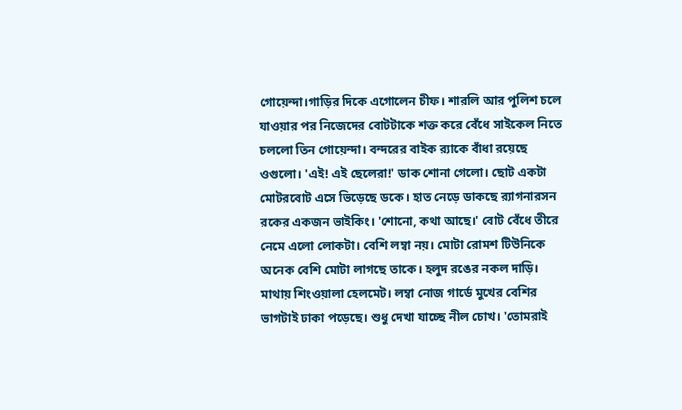গোয়েন্দা।গাড়ির দিকে এগোলেন চীফ। শারলি আর পুলিশ চলে যাওয়ার পর নিজেদের বোটটাকে শক্ত করে বেঁধে সাইকেল নিতে চললো তিন গোয়েন্দা। বন্দরের বাইক র‍্যাকে বাঁধা রয়েছে ওগুলো। 'এই! এই ছেলেরা!' ডাক শোনা গেলো। ছোট একটা মোটরবোট এসে ভিড়েছে ডকে। হাত নেড়ে ডাকছে র‍্যাগনারসন রকের একজন ভাইকিং। 'শোনো, কথা আছে।' বোট বেঁধে তীরে নেমে এলো লোকটা। বেশি লম্বা নয়। মোটা রোমশ টিউনিকে অনেক বেশি মোটা লাগছে তাকে। হলুদ রঙের নকল দাড়ি। মাথায় শিংওয়ালা হেলমেট। লম্বা নোজ গার্ডে মুখের বেশির ভাগটাই ঢাকা পড়েছে। শুধু দেখা যাচ্ছে নীল চোখ। 'তোমরাই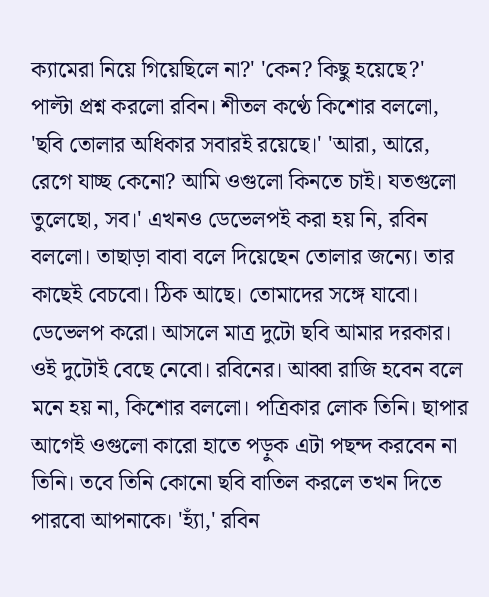ক্যামেরা নিয়ে গিয়েছিলে না?' 'কেন? কিছু হয়েছে?' পাল্টা প্রশ্ন করলো রবিন। শীতল কণ্ঠে কিশোর বললো, 'ছবি তোলার অধিকার সবারই রয়েছে।' 'আরা, আরে, রেগে যাচ্ছ কেনো? আমি ওগুলো কিনতে চাই। যতগুলো তুলেছো, সব।' এখনও ডেভেলপই করা হয় নি, রবিন বললো। তাছাড়া বাবা বলে দিয়েছেন তোলার জন্যে। তার কাছেই বেচবো। ঠিক আছে। তোমাদের সঙ্গে যাবো। ডেভেলপ করো। আসলে মাত্র দুটো ছবি আমার দরকার। ওই দুটোই বেছে নেবো। রবিনের। আব্বা রাজি হবেন বলে মনে হয় না, কিশোর বললো। পত্রিকার লোক তিনি। ছাপার আগেই ওগুলো কারো হাতে পড়ুক এটা পছন্দ করবেন না তিনি। তবে তিনি কোনো ছবি বাতিল করলে তখন দিতে পারবো আপনাকে। 'হ্যাঁ,' রবিন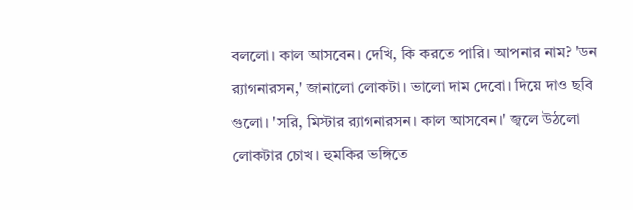বললো। কাল আসবেন। দেখি, কি করতে পারি। আপনার নাম? 'ডন র‍্যাগনারসন,' জানালো লোকটা। ভালো দাম দেবো। দিয়ে দাও ছবি গুলো। 'সরি, মিস্টার র‍্যাগনারসন। কাল আসবেন।' জ্বলে উঠলো লোকটার চোখ। হুমকির ভঙ্গিতে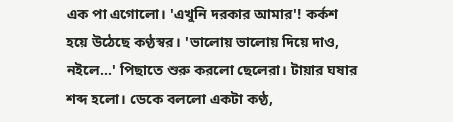এক পা এগোলো। 'এখুনি দরকার আমার'! কর্কশ হয়ে উঠেছে কণ্ঠস্বর। 'ভালোয় ভালোয় দিয়ে দাও, নইলে...' পিছাতে শুরু করলো ছেলেরা। টায়ার ঘষার শব্দ হলো। ডেকে বললো একটা কণ্ঠ,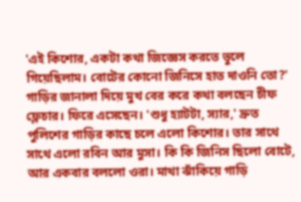'এই কিশোর, একটা কথা জিজ্ঞেস করতে ভুলে গিয়েছিলাম। বোটের কোনো জিনিসে হাত দাওনি তো?' গাড়ির জানালা দিয়ে মুখ বের করে কথা বলছেন চীফ ফ্লেচার। ফিরে এসেছেন। 'শুধু হ্যাটটা, স্যার,' দ্রুত পুলিশের গাড়ির কাছে চলে এলো কিশোর। তার সাথে সাথে এলো রবিন আর মুসা। কি কি জিনিস ছিলো বোটে, আর একবার বললো ওরা। মাথা ঝাঁকিয়ে গাড়ি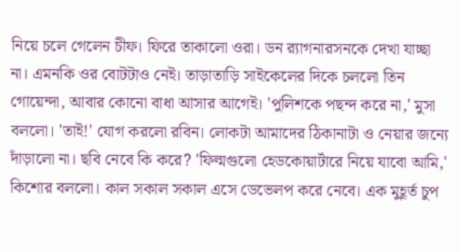নিয়ে চলে গেলেন চীফ। ফিরে তাকালো ওরা। ডন র‍্যাগনারসনকে দেখা যাচ্ছা না। এমনকি ওর বোটটাও নেই। তাড়াতাড়ি সাইকেলের দিকে চললো তিন গোয়েন্দা, আবার কোনো বাধা আসার আগেই। 'পুলিশকে পছন্দ করে না,' মুসা বললো। 'তাই!' যোগ করলো রবিন। লোকটা আমাদের ঠিকানাটা ও নেয়ার জন্যে দাঁড়ালো না। ছবি নেবে কি করে? 'ফিল্মগুলো হেডকোয়ার্টারে নিয়ে যাবো আমি,' কিশোর বললো। কাল সকাল সকাল এসে ডেভেলপ করে নেবে। এক মুহূর্ত চুপ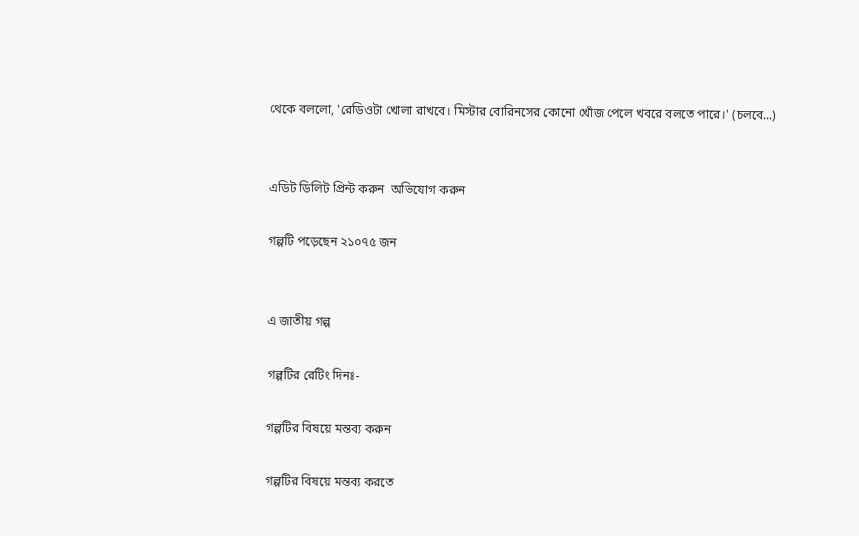থেকে বললো, 'রেডিওটা খোলা রাখবে। মিস্টার বোরিনসের কোনো খোঁজ পেলে খবরে বলতে পারে।' (চলবে...)


এডিট ডিলিট প্রিন্ট করুন  অভিযোগ করুন

গল্পটি পড়েছেন ২১০৭৫ জন


এ জাতীয় গল্প

গল্পটির রেটিং দিনঃ-

গল্পটির বিষয়ে মন্তব্য করুন

গল্পটির বিষয়ে মন্তব্য করতে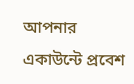আপনার একাউন্টে প্রবেশ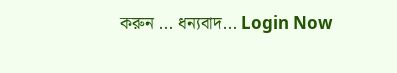করুন ... ধন্যবাদ... Login Now